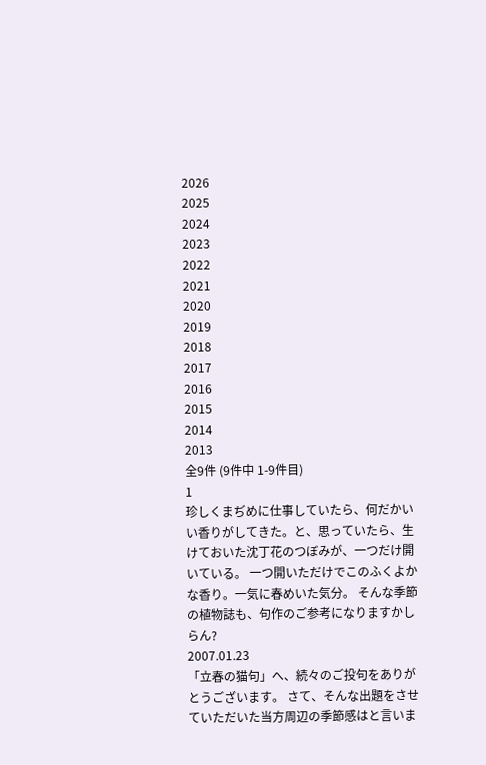2026
2025
2024
2023
2022
2021
2020
2019
2018
2017
2016
2015
2014
2013
全9件 (9件中 1-9件目)
1
珍しくまぢめに仕事していたら、何だかいい香りがしてきた。と、思っていたら、生けておいた沈丁花のつぼみが、一つだけ開いている。 一つ開いただけでこのふくよかな香り。一気に春めいた気分。 そんな季節の植物誌も、句作のご参考になりますかしらん?
2007.01.23
「立春の猫句」へ、続々のご投句をありがとうございます。 さて、そんな出題をさせていただいた当方周辺の季節感はと言いま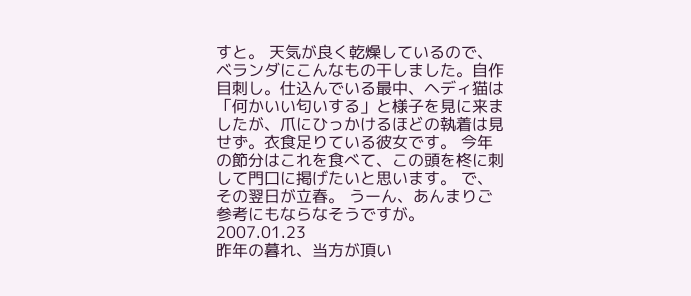すと。 天気が良く乾燥しているので、ベランダにこんなもの干しました。自作目刺し。仕込んでいる最中、ヘディ猫は「何かいい匂いする」と様子を見に来ましたが、爪にひっかけるほどの執着は見せず。衣食足りている彼女です。 今年の節分はこれを食べて、この頭を柊に刺して門口に掲げたいと思います。 で、その翌日が立春。 うーん、あんまりご参考にもならなそうですが。
2007.01.23
昨年の暮れ、当方が頂い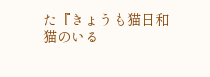た『きょうも猫日和 猫のいる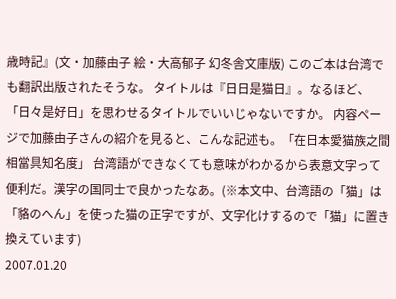歳時記』(文・加藤由子 絵・大高郁子 幻冬舎文庫版) このご本は台湾でも翻訳出版されたそうな。 タイトルは『日日是猫日』。なるほど、「日々是好日」を思わせるタイトルでいいじゃないですか。 内容ページで加藤由子さんの紹介を見ると、こんな記述も。「在日本愛猫族之間相當具知名度」 台湾語ができなくても意味がわかるから表意文字って便利だ。漢字の国同士で良かったなあ。(※本文中、台湾語の「猫」は「貉のへん」を使った猫の正字ですが、文字化けするので「猫」に置き換えています)
2007.01.20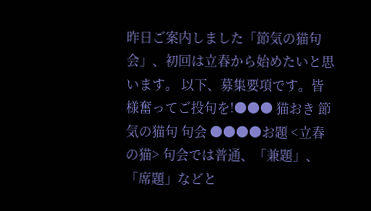昨日ご案内しました「節気の猫句会」、初回は立春から始めたいと思います。 以下、募集要項です。皆様奮ってご投句を!●●● 猫おき 節気の猫句 句会 ●●●●お題 <立春の猫> 句会では普通、「兼題」、「席題」などと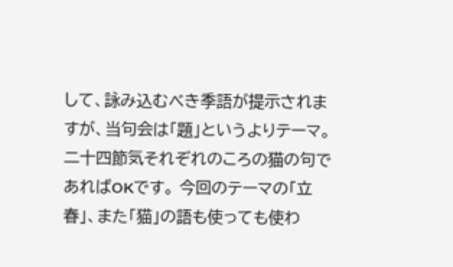して、詠み込むべき季語が提示されますが、当句会は「題」というよりテーマ。二十四節気それぞれのころの猫の句であればOKです。 今回のテーマの「立春」、また「猫」の語も使っても使わ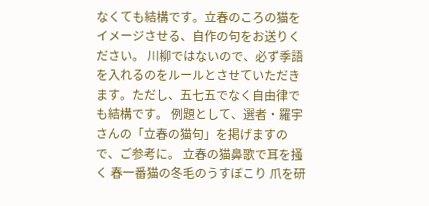なくても結構です。立春のころの猫をイメージさせる、自作の句をお送りください。 川柳ではないので、必ず季語を入れるのをルールとさせていただきます。ただし、五七五でなく自由律でも結構です。 例題として、選者・羅宇さんの「立春の猫句」を掲げますので、ご参考に。 立春の猫鼻歌で耳を掻く 春一番猫の冬毛のうすぼこり 爪を研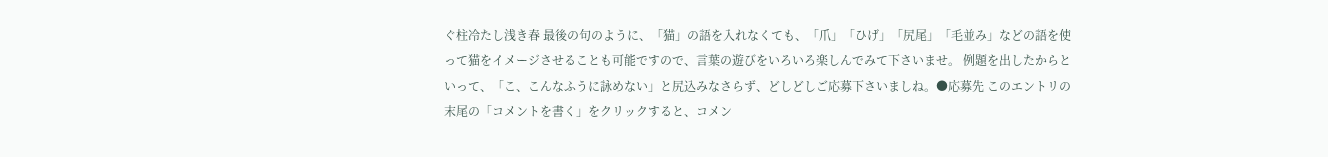ぐ柱冷たし浅き春 最後の句のように、「猫」の語を入れなくても、「爪」「ひげ」「尻尾」「毛並み」などの語を使って猫をイメージさせることも可能ですので、言葉の遊びをいろいろ楽しんでみて下さいませ。 例題を出したからといって、「こ、こんなふうに詠めない」と尻込みなさらず、どしどしご応募下さいましね。●応募先 このエントリの末尾の「コメントを書く」をクリックすると、コメン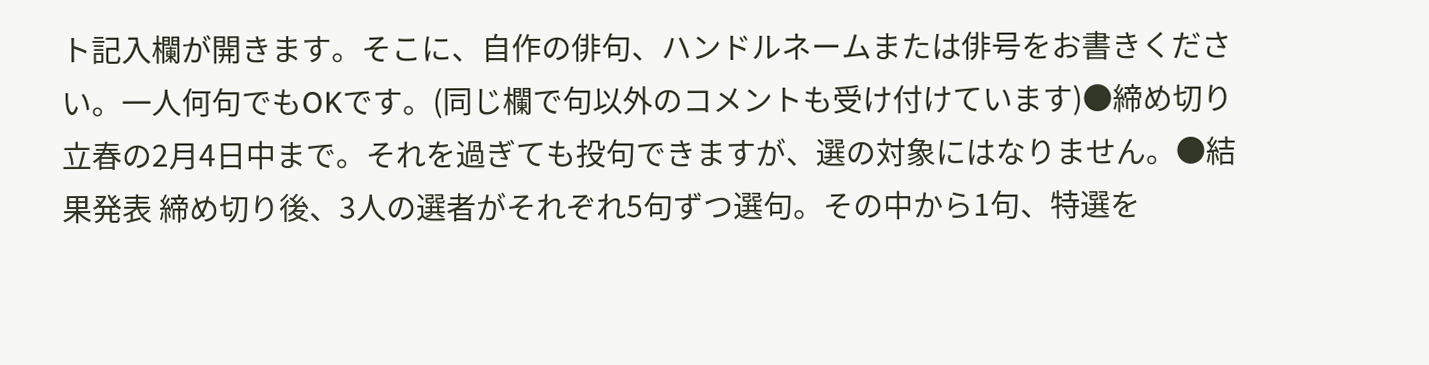ト記入欄が開きます。そこに、自作の俳句、ハンドルネームまたは俳号をお書きください。一人何句でもOKです。(同じ欄で句以外のコメントも受け付けています)●締め切り 立春の2月4日中まで。それを過ぎても投句できますが、選の対象にはなりません。●結果発表 締め切り後、3人の選者がそれぞれ5句ずつ選句。その中から1句、特選を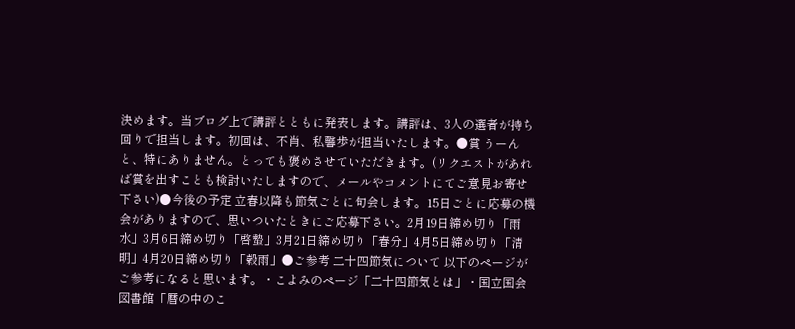決めます。当ブログ上で講評とともに発表します。講評は、3人の選者が持ち回りで担当します。初回は、不肖、私馨歩が担当いたします。●賞 うーんと、特にありません。とっても褒めさせていただきます。(リクエストがあれば賞を出すことも検討いたしますので、メールやコメントにてご意見お寄せ下さい)●今後の予定 立春以降も節気ごとに句会します。15日ごとに応募の機会がありますので、思いついたときにご応募下さい。2月19日締め切り「雨水」3月6日締め切り「啓蟄」3月21日締め切り「春分」4月5日締め切り「清明」4月20日締め切り「穀雨」●ご参考 二十四節気について 以下のページがご参考になると思います。・こよみのページ「二十四節気とは」・国立国会図書館「暦の中のこ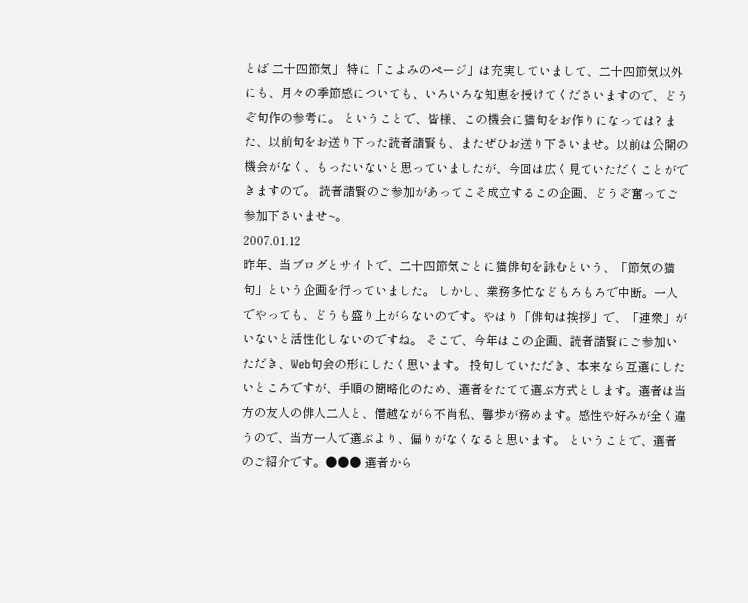とば 二十四節気」 特に「こよみのページ」は充実していまして、二十四節気以外にも、月々の季節感についても、いろいろな知恵を授けてくださいますので、どうぞ句作の参考に。 ということで、皆様、この機会に猫句をお作りになっては? また、以前句をお送り下った読者諸賢も、またぜひお送り下さいませ。以前は公開の機会がなく、もったいないと思っていましたが、今回は広く見ていただくことができますので。 読者諸賢のご参加があってこそ成立するこの企画、どうぞ奮ってご参加下さいませ~。
2007.01.12
昨年、当ブログとサイトで、二十四節気ごとに猫俳句を詠むという、「節気の猫句」という企画を行っていました。 しかし、業務多忙などもろもろで中断。一人でやっても、どうも盛り上がらないのです。やはり「俳句は挨拶」で、「連衆」がいないと活性化しないのですね。 そこで、今年はこの企画、読者諸賢にご参加いただき、Web句会の形にしたく思います。 投句していただき、本来なら互選にしたいところですが、手順の簡略化のため、選者をたてて選ぶ方式とします。選者は当方の友人の俳人二人と、僭越ながら不肖私、馨歩が務めます。感性や好みが全く違うので、当方一人で選ぶより、偏りがなくなると思います。 ということで、選者のご紹介です。●●● 選者から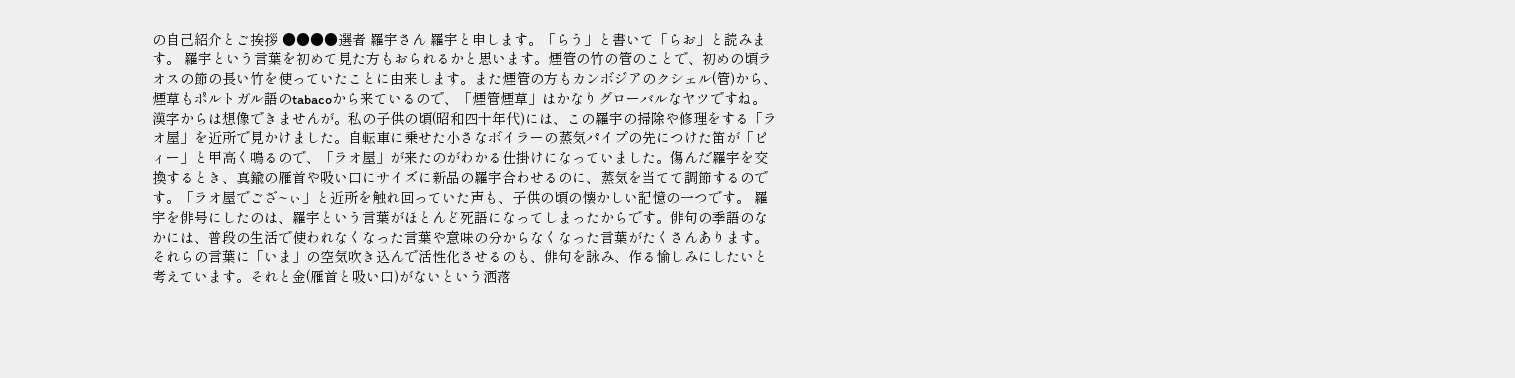の自己紹介とご挨拶 ●●●●選者 羅宇さん 羅宇と申します。「らう」と書いて「らお」と読みます。 羅宇という言葉を初めて見た方もおられるかと思います。煙管の竹の管のことで、初めの頃ラオスの節の長い竹を使っていたことに由来します。また煙管の方もカンボジアのクシェル(管)から、煙草もポルトガル語のtabacoから来ているので、「煙管煙草」はかなりグローバルなヤツですね。漢字からは想像できませんが。私の子供の頃(昭和四十年代)には、この羅宇の掃除や修理をする「ラオ屋」を近所で見かけました。自転車に乗せた小さなボイラーの蒸気パイプの先につけた笛が「ピィー」と甲高く鳴るので、「ラオ屋」が来たのがわかる仕掛けになっていました。傷んだ羅宇を交換するとき、真鍮の雁首や吸い口にサイズに新品の羅宇合わせるのに、蒸気を当てて調節するのです。「ラオ屋でござ~ぃ」と近所を触れ回っていた声も、子供の頃の懐かしい記憶の一つです。 羅宇を俳号にしたのは、羅宇という言葉がほとんど死語になってしまったからです。俳句の季語のなかには、普段の生活で使われなくなった言葉や意味の分からなくなった言葉がたくさんあります。 それらの言葉に「いま」の空気吹き込んで活性化させるのも、俳句を詠み、作る愉しみにしたいと考えています。それと金(雁首と吸い口)がないという洒落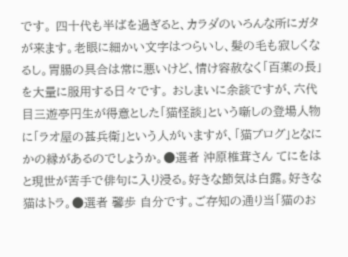です。 四十代も半ばを過ぎると、カラダのいろんな所にガタが来ます。老眼に細かい文字はつらいし、髪の毛も寂しくなるし。胃腸の具合は常に悪いけど、情け容赦なく「百薬の長」を大量に服用する日々です。 おしまいに余談ですが、六代目三遊亭円生が得意とした「猫怪談」という噺しの登場人物に「ラオ屋の甚兵衛」という人がいますが、「猫ブログ」となにかの縁があるのでしょうか。●選者 沖原椎茸さん てにをはと現世が苦手で俳句に入り浸る。好きな節気は白露。好きな猫はトラ。●選者 馨歩 自分です。ご存知の通り当「猫のお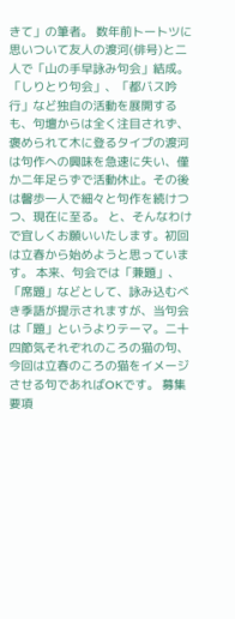きて」の筆者。 数年前トートツに思いついて友人の渡河(俳号)と二人で「山の手早詠み句会」結成。「しりとり句会」、「都バス吟行」など独自の活動を展開するも、句壇からは全く注目されず、褒められて木に登るタイプの渡河は句作への興味を急速に失い、僅か二年足らずで活動休止。その後は馨歩一人で細々と句作を続けつつ、現在に至る。 と、そんなわけで宜しくお願いいたします。初回は立春から始めようと思っています。 本来、句会では「兼題」、「席題」などとして、詠み込むべき季語が提示されますが、当句会は「題」というよりテーマ。二十四節気それぞれのころの猫の句、今回は立春のころの猫をイメージさせる句であればOKです。 募集要項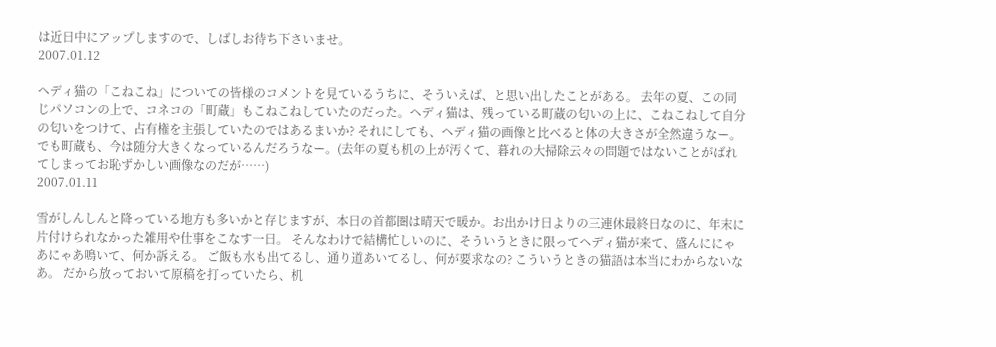は近日中にアップしますので、しばしお待ち下さいませ。
2007.01.12

ヘディ猫の「こねこね」についての皆様のコメントを見ているうちに、そういえば、と思い出したことがある。 去年の夏、この同じパソコンの上で、コネコの「町蔵」もこねこねしていたのだった。ヘディ猫は、残っている町蔵の匂いの上に、こねこねして自分の匂いをつけて、占有権を主張していたのではあるまいか? それにしても、ヘディ猫の画像と比べると体の大きさが全然違うなー。でも町蔵も、今は随分大きくなっているんだろうなー。(去年の夏も机の上が汚くて、暮れの大掃除云々の問題ではないことがばれてしまってお恥ずかしい画像なのだが……)
2007.01.11

雪がしんしんと降っている地方も多いかと存じますが、本日の首都圏は晴天で暖か。お出かけ日よりの三連休最終日なのに、年末に片付けられなかった雑用や仕事をこなす一日。 そんなわけで結構忙しいのに、そういうときに限ってヘディ猫が来て、盛んににゃあにゃあ鳴いて、何か訴える。 ご飯も水も出てるし、通り道あいてるし、何が要求なの? こういうときの猫語は本当にわからないなあ。 だから放っておいて原稿を打っていたら、机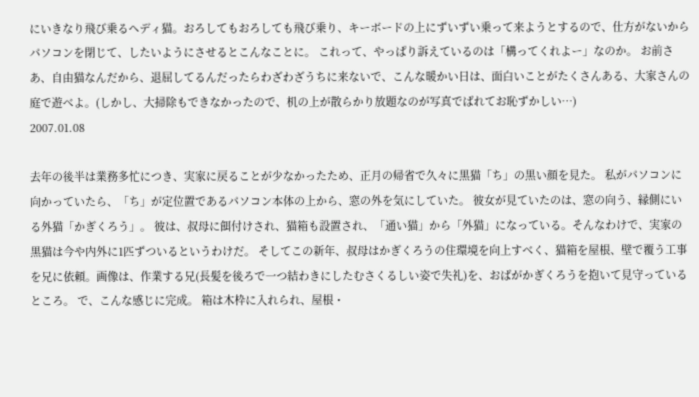にいきなり飛び乗るヘディ猫。おろしてもおろしても飛び乗り、キーボードの上にずいずい乗って来ようとするので、仕方がないからパソコンを閉じて、したいようにさせるとこんなことに。 これって、やっぱり訴えているのは「構ってくれよー」なのか。 お前さあ、自由猫なんだから、退屈してるんだったらわざわざうちに来ないで、こんな暖かい日は、面白いことがたくさんある、大家さんの庭で遊べよ。(しかし、大掃除もできなかったので、机の上が散らかり放題なのが写真でばれてお恥ずかしい…)
2007.01.08

去年の後半は業務多忙につき、実家に戻ることが少なかったため、正月の帰省で久々に黒猫「ち」の黒い顔を見た。 私がパソコンに向かっていたら、「ち」が定位置であるパソコン本体の上から、窓の外を気にしていた。 彼女が見ていたのは、窓の向う、縁側にいる外猫「かぎくろう」。 彼は、叔母に餌付けされ、猫箱も設置され、「通い猫」から「外猫」になっている。そんなわけで、実家の黒猫は今や内外に1匹ずついるというわけだ。 そしてこの新年、叔母はかぎくろうの住環境を向上すべく、猫箱を屋根、壁で覆う工事を兄に依頼。画像は、作業する兄(長髪を後ろで一つ結わきにしたむさくるしい姿で失礼)を、おばがかぎくろうを抱いて見守っているところ。 で、こんな感じに完成。 箱は木枠に入れられ、屋根・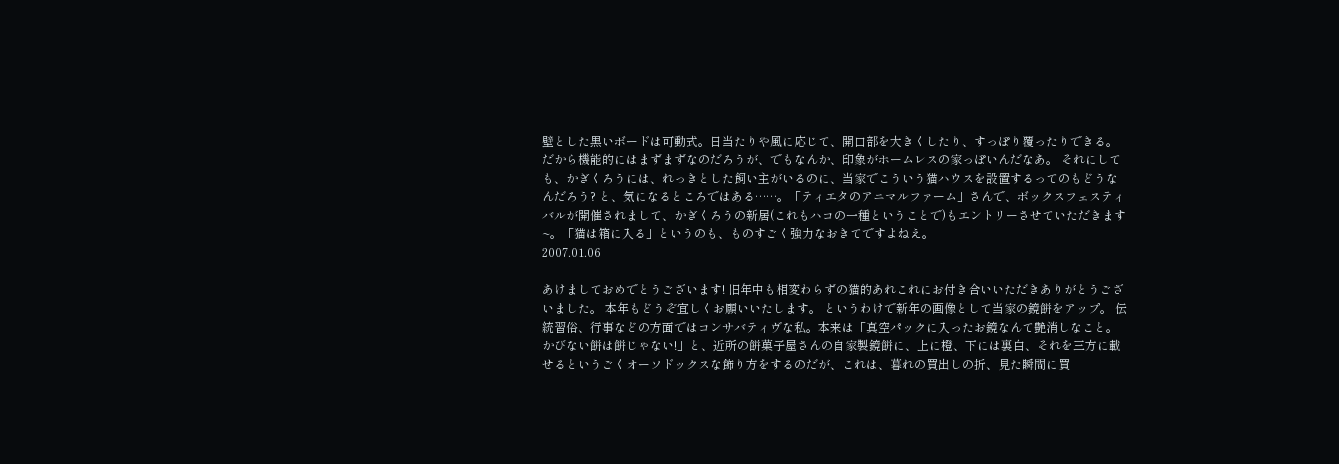壁とした黒いボードは可動式。日当たりや風に応じて、開口部を大きくしたり、すっぽり覆ったりできる。だから機能的にはまずまずなのだろうが、でもなんか、印象がホームレスの家っぽいんだなあ。 それにしても、かぎくろうには、れっきとした飼い主がいるのに、当家でこういう猫ハウスを設置するってのもどうなんだろう? と、気になるところではある……。「ティエタのアニマルファーム」さんで、ボックスフェスティバルが開催されまして、かぎくろうの新居(これもハコの一種ということで)もエントリーさせていただきます~。「猫は箱に入る」というのも、ものすごく強力なおきてですよねえ。
2007.01.06

あけましておめでとうございます! 旧年中も相変わらずの猫的あれこれにお付き合いいただきありがとうございました。 本年もどうぞ宜しくお願いいたします。 というわけで新年の画像として当家の鏡餅をアップ。 伝統習俗、行事などの方面ではコンサバティヴな私。本来は「真空パックに入ったお鏡なんて艶消しなこと。かびない餅は餅じゃない!」と、近所の餅菓子屋さんの自家製鏡餅に、上に橙、下には裏白、それを三方に載せるというごくオーソドックスな飾り方をするのだが、これは、暮れの買出しの折、見た瞬間に買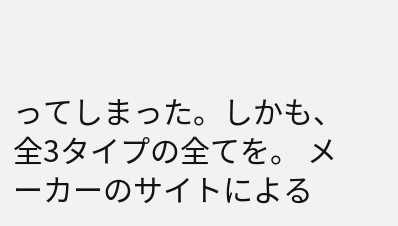ってしまった。しかも、全3タイプの全てを。 メーカーのサイトによる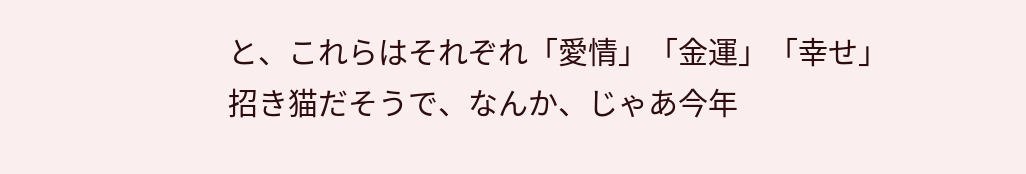と、これらはそれぞれ「愛情」「金運」「幸せ」招き猫だそうで、なんか、じゃあ今年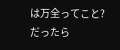は万全ってこと? だったら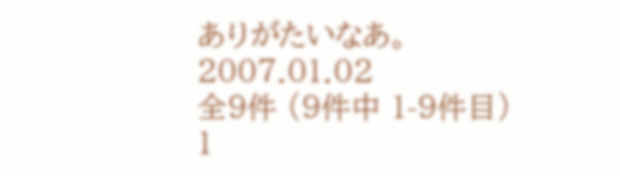ありがたいなあ。
2007.01.02
全9件 (9件中 1-9件目)
1